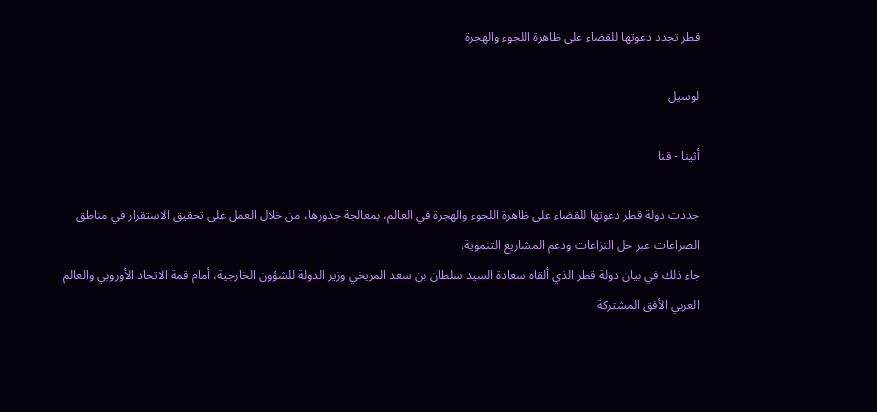قطر تجدد دعوتها للقضاء على ظاهرة اللجوء والهجرة

لوسيل

أثينا - قنا

جددت دولة قطر دعوتها للقضاء على ظاهرة اللجوء والهجرة في العالم، بمعالجة جذورها، من خلال العمل على تحقيق الاستقرار في مناطق الصراعات عبر حل النزاعات ودعم المشاريع التنموية.
جاء ذلك في بيان دولة قطر الذي ألقاه سعادة السيد سلطان بن سعد المريخي وزير الدولة للشؤون الخارجية، أمام قمة الاتحاد الأوروبي والعالم العربي الأفق المشتركة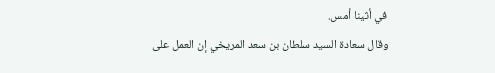في أثينا أمس.
وقال سعادة السيد سلطان بن سعد المريخي إن العمل على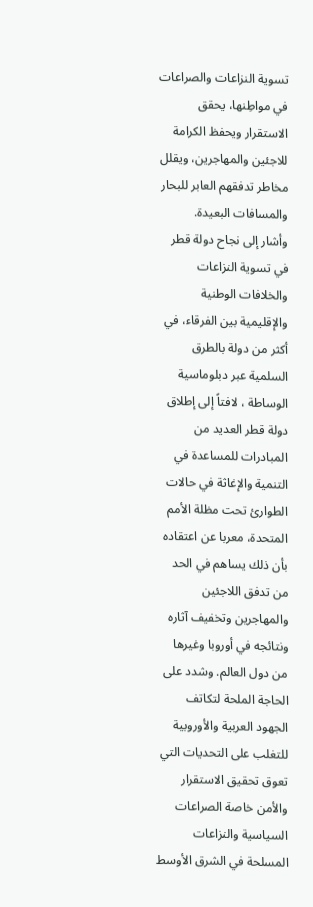تسوية النزاعات والصراعات في مواطِنها، يحقق الاستقرار ويحفظ الكرامة للاجئين والمهاجرين، ويقلل مخاطر تدفقهم العابر للبحار والمسافات البعيدة.
وأشار إلى نجاح دولة قطر في تسوية النزاعات والخلافات الوطنية والإقليمية بين الفرقاء، في أكثر من دولة بالطرق السلمية عبر دبلوماسية الوساطة ، لافتاً إلى إطلاق دولة قطر العديد من المبادرات للمساعدة في التنمية والإغاثة في حالات الطوارئ تحت مظلة الأمم المتحدة، معربا عن اعتقاده بأن ذلك يساهم في الحد من تدفق اللاجئين والمهاجرين وتخفيف آثاره ونتائجه في أوروبا وغيرها من دول العالم. وشدد على الحاجة الملحة لتكاتف الجهود العربية والأوروبية للتغلب على التحديات التي تعوق تحقيق الاستقرار والأمن خاصة الصراعات السياسية والنزاعات المسلحة في الشرق الأوسط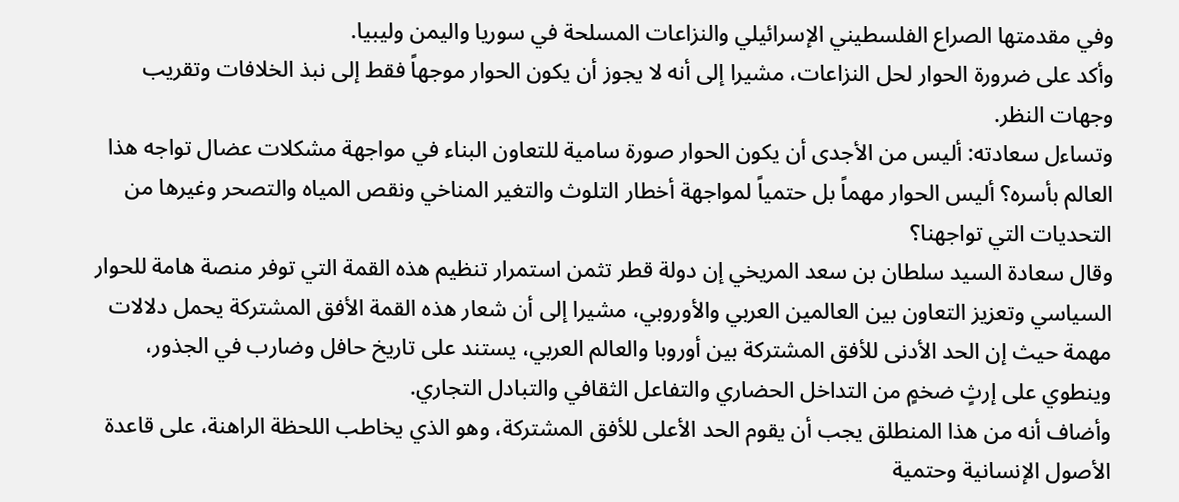وفي مقدمتها الصراع الفلسطيني الإسرائيلي والنزاعات المسلحة في سوريا واليمن وليبيا.
وأكد على ضرورة الحوار لحل النزاعات، مشيرا إلى أنه لا يجوز أن يكون الحوار موجهاً فقط إلى نبذ الخلافات وتقريب وجهات النظر.
وتساءل سعادته: أليس من الأجدى أن يكون الحوار صورة سامية للتعاون البناء في مواجهة مشكلات عضال تواجه هذا العالم بأسره؟ أليس الحوار مهماً بل حتمياً لمواجهة أخطار التلوث والتغير المناخي ونقص المياه والتصحر وغيرها من التحديات التي تواجهنا؟
وقال سعادة السيد سلطان بن سعد المريخي إن دولة قطر تثمن استمرار تنظيم هذه القمة التي توفر منصة هامة للحوار السياسي وتعزيز التعاون بين العالمين العربي والأوروبي، مشيرا إلى أن شعار هذه القمة الأفق المشتركة يحمل دلالات مهمة حيث إن الحد الأدنى للأفق المشتركة بين أوروبا والعالم العربي، يستند على تاريخ حافل وضارب في الجذور، وينطوي على إرثٍ ضخمٍ من التداخل الحضاري والتفاعل الثقافي والتبادل التجاري.
وأضاف أنه من هذا المنطلق يجب أن يقوم الحد الأعلى للأفق المشتركة، وهو الذي يخاطب اللحظة الراهنة، على قاعدة الأصول الإنسانية وحتمية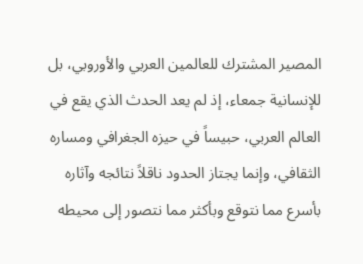المصير المشترك للعالمين العربي والأوروبي، بل للإنسانية جمعاء، إذ لم يعد الحدث الذي يقع في العالم العربي، حبيساً في حيزه الجغرافي ومساره الثقافي، وإنما يجتاز الحدود ناقلاً نتائجه وآثاره بأسرع مما نتوقع وبأكثر مما نتصور إلى محيطه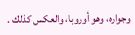وجواره، وهو أوروبا، والعكس كذلك .